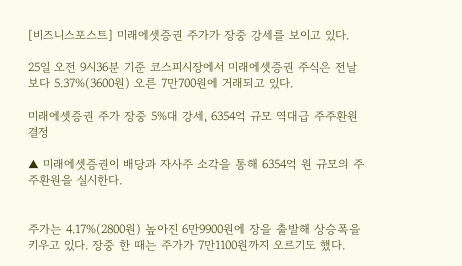[비즈니스포스트] 미래에셋증권 주가가 장중 강세를 보이고 있다.

25일 오전 9시36분 기준 코스피시장에서 미래에셋증권 주식은 전날보다 5.37%(3600원) 오른 7만700원에 거래되고 있다.

미래에셋증권 주가 장중 5%대 강세, 6354억 규모 역대급 주주환원 결정

▲ 미래에셋증권이 배당과 자사주 소각을 통해 6354억 원 규모의 주주환원을 실시한다.


주가는 4.17%(2800원) 높아진 6만9900원에 장을 출발해 상승폭을 키우고 있다. 장중 한 때는 주가가 7만1100원까지 오르기도 했다.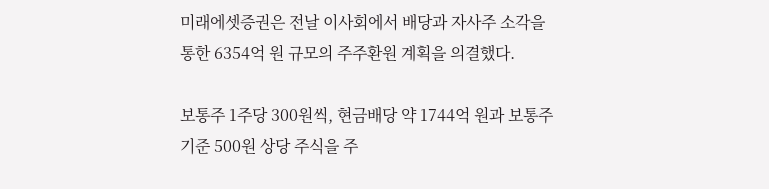미래에셋증권은 전날 이사회에서 배당과 자사주 소각을 통한 6354억 원 규모의 주주환원 계획을 의결했다.

보통주 1주당 300원씩, 현금배당 약 1744억 원과 보통주 기준 500원 상당 주식을 주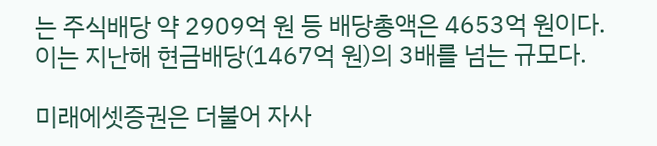는 주식배당 약 2909억 원 등 배당총액은 4653억 원이다. 이는 지난해 현금배당(1467억 원)의 3배를 넘는 규모다.

미래에셋증권은 더불어 자사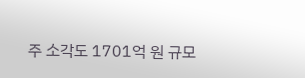주 소각도 1701억 원 규모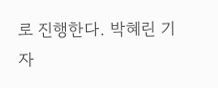로 진행한다. 박혜린 기자